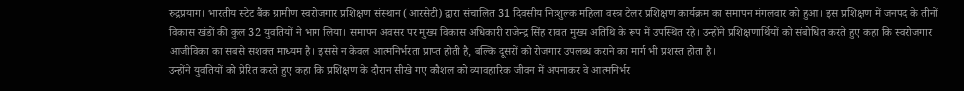रुद्रप्रयाग। भारतीय स्टेट बैंक ग्रामीण स्वरोजगार प्रशिक्षण संस्थान (आरसेटी) द्वारा संचालित 31 दिवसीय निःशुल्क महिला वस्त्र टेलर प्रशिक्षण कार्यक्रम का समापन मंगलवार को हुआ। इस प्रशिक्षण में जनपद के तीनों विकास खंडों की कुल 32 युवतियों ने भाग लिया। समापन अवसर पर मुख्य विकास अधिकारी राजेन्द्र सिंह रावत मुख्य अतिथि के रूप में उपस्थित रहे। उन्होंने प्रशिक्षणार्थियों को संबोधित करते हुए कहा कि स्वरोजगार आजीविका का सबसे सशक्त माध्यम है। इससे न केवल आत्मनिर्भरता प्राप्त होती है, बल्कि दूसरों को रोजगार उपलब्ध कराने का मार्ग भी प्रशस्त होता है।
उन्होंने युवतियों को प्रेरित करते हुए कहा कि प्रशिक्षण के दौरान सीखे गए कौशल को व्यावहारिक जीवन में अपनाकर वे आत्मनिर्भर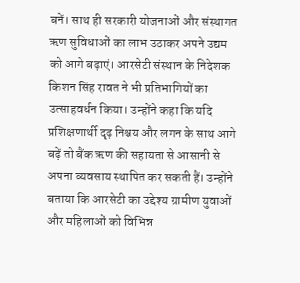बनें। साथ ही सरकारी योजनाओं और संस्थागत ऋण सुविधाओं का लाभ उठाकर अपने उद्यम को आगे बढ़ाएं। आरसेटी संस्थान के निदेशक किशन सिंह रावत ने भी प्रतिभागियों का उत्साहवर्धन किया। उन्होंने कहा कि यदि प्रशिक्षणार्थी दृढ़ निश्चय और लगन के साथ आगे बढ़ें तो बैंक ऋण की सहायता से आसानी से अपना व्यवसाय स्थापित कर सकती हैं। उन्होंने बताया कि आरसेटी का उद्देश्य ग्रामीण युवाओं और महिलाओं को विभिन्न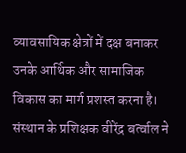व्यावसायिक क्षेत्रों में दक्ष बनाकर उनके आर्थिक और सामाजिक विकास का मार्ग प्रशस्त करना है।
संस्थान के प्रशिक्षक वीरेंद्र बर्त्वाल ने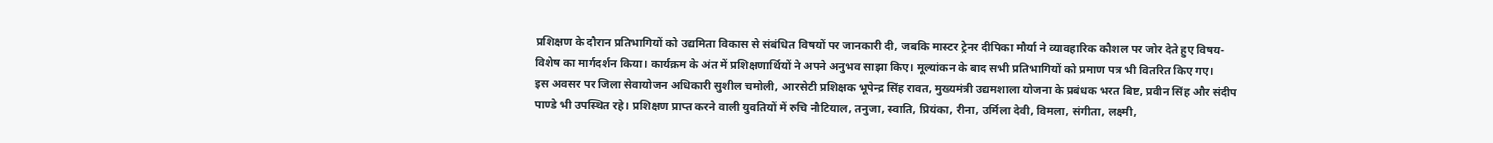प्रशिक्षण के दौरान प्रतिभागियों को उद्यमिता विकास से संबंधित विषयों पर जानकारी दी, जबकि मास्टर ट्रेनर दीपिका मौर्या ने व्यावहारिक कौशल पर जोर देते हुए विषय-विशेष का मार्गदर्शन किया। कार्यक्रम के अंत में प्रशिक्षणार्थियों ने अपने अनुभव साझा किए। मूल्यांकन के बाद सभी प्रतिभागियों को प्रमाण पत्र भी वितरित किए गए।
इस अवसर पर जिला सेवायोजन अधिकारी सुशील चमोली, आरसेटी प्रशिक्षक भूपेन्द्र सिंह रावत, मुख्यमंत्री उद्यमशाला योजना के प्रबंधक भरत बिष्ट, प्रवीन सिंह और संदीप पाण्डे भी उपस्थित रहे। प्रशिक्षण प्राप्त करने वाली युवतियों में रुचि नौटियाल, तनुजा, स्वाति, प्रियंका, रीना, उर्मिला देवी, विमला, संगीता, लक्ष्मी,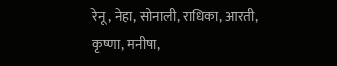रेनू, नेहा, सोनाली, राधिका, आरती, कृष्णा, मनीषा,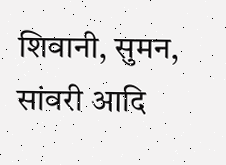शिवानी, सुमन, सांवरी आदि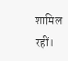शामिल रहीं।